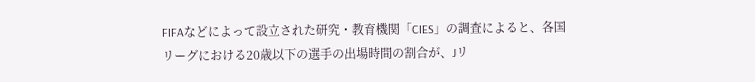FIFAなどによって設立された研究・教育機関「CIES」の調査によると、各国リーグにおける20歳以下の選手の出場時間の割合が、Jリ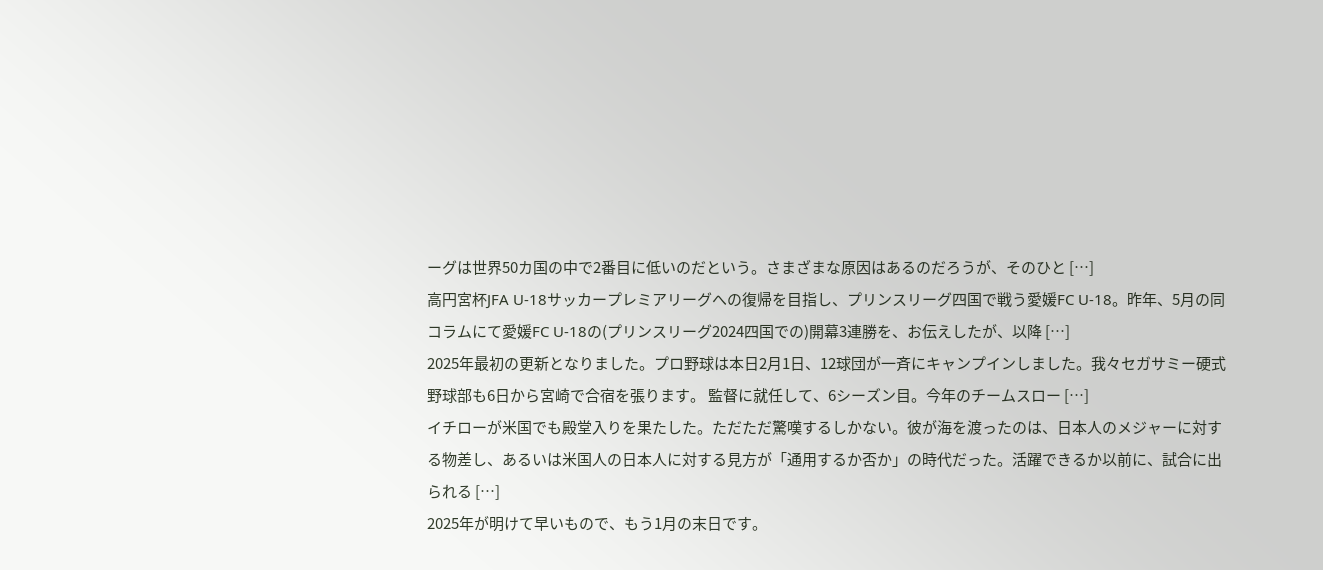ーグは世界50カ国の中で2番目に低いのだという。さまざまな原因はあるのだろうが、そのひと […]
高円宮杯JFA U-18サッカープレミアリーグへの復帰を目指し、プリンスリーグ四国で戦う愛媛FC U-18。昨年、5月の同コラムにて愛媛FC U-18の(プリンスリーグ2024四国での)開幕3連勝を、お伝えしたが、以降 […]
2025年最初の更新となりました。プロ野球は本日2月1日、12球団が一斉にキャンプインしました。我々セガサミー硬式野球部も6日から宮崎で合宿を張ります。 監督に就任して、6シーズン目。今年のチームスロー […]
イチローが米国でも殿堂入りを果たした。ただただ驚嘆するしかない。彼が海を渡ったのは、日本人のメジャーに対する物差し、あるいは米国人の日本人に対する見方が「通用するか否か」の時代だった。活躍できるか以前に、試合に出られる […]
2025年が明けて早いもので、もう1月の末日です。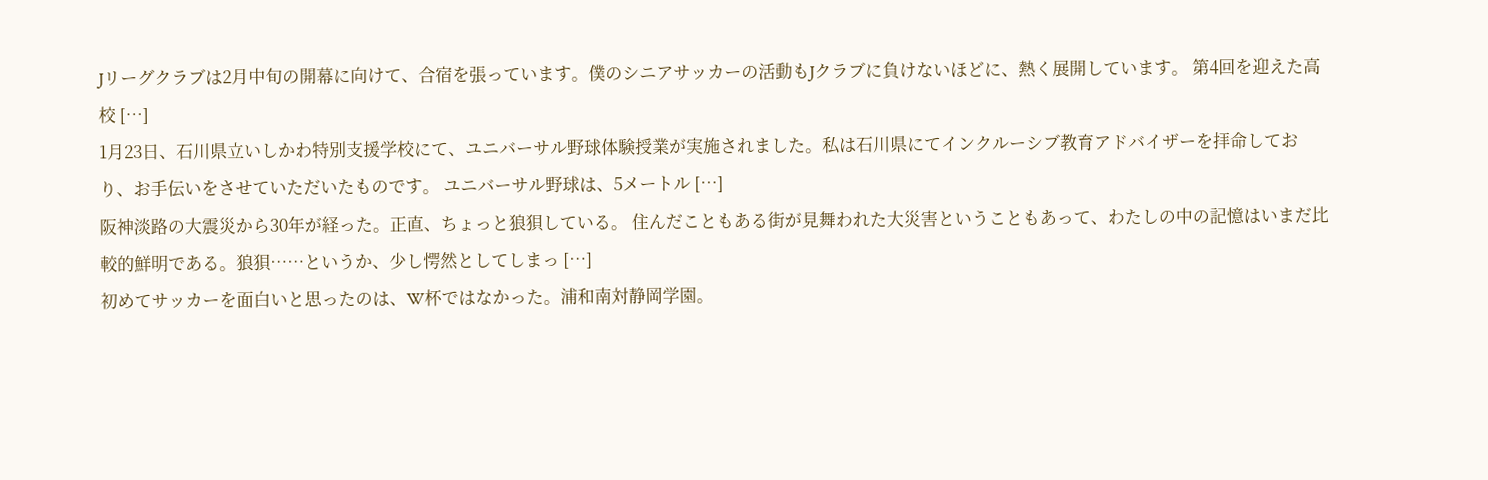Jリーグクラブは2月中旬の開幕に向けて、合宿を張っています。僕のシニアサッカーの活動もJクラブに負けないほどに、熱く展開しています。 第4回を迎えた高校 […]
1月23日、石川県立いしかわ特別支援学校にて、ユニバーサル野球体験授業が実施されました。私は石川県にてインクルーシブ教育アドバイザーを拝命しており、お手伝いをさせていただいたものです。 ユニバーサル野球は、5メートル […]
阪神淡路の大震災から30年が経った。正直、ちょっと狼狽している。 住んだこともある街が見舞われた大災害ということもあって、わたしの中の記憶はいまだ比較的鮮明である。狼狽……というか、少し愕然としてしまっ […]
初めてサッカーを面白いと思ったのは、W杯ではなかった。浦和南対静岡学園。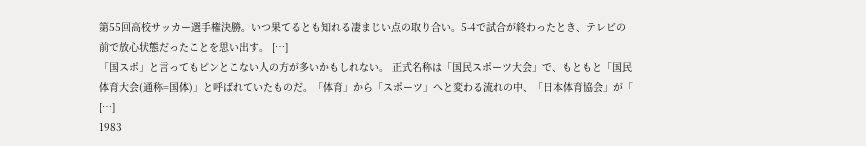第55回高校サッカー選手権決勝。いつ果てるとも知れる凄まじい点の取り合い。5-4で試合が終わったとき、テレビの前で放心状態だったことを思い出す。 […]
「国スポ」と言ってもピンとこない人の方が多いかもしれない。 正式名称は「国民スポーツ大会」で、もともと「国民体育大会(通称=国体)」と呼ばれていたものだ。「体育」から「スポーツ」へと変わる流れの中、「日本体育協会」が「 […]
1983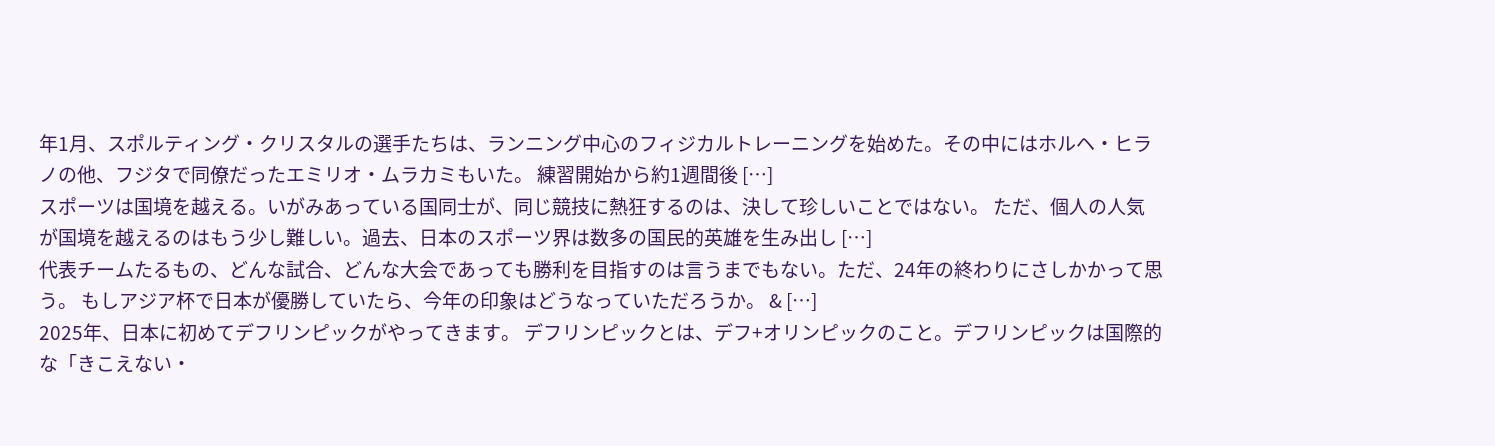年1月、スポルティング・クリスタルの選手たちは、ランニング中心のフィジカルトレーニングを始めた。その中にはホルヘ・ヒラノの他、フジタで同僚だったエミリオ・ムラカミもいた。 練習開始から約1週間後 […]
スポーツは国境を越える。いがみあっている国同士が、同じ競技に熱狂するのは、決して珍しいことではない。 ただ、個人の人気が国境を越えるのはもう少し難しい。過去、日本のスポーツ界は数多の国民的英雄を生み出し […]
代表チームたるもの、どんな試合、どんな大会であっても勝利を目指すのは言うまでもない。ただ、24年の終わりにさしかかって思う。 もしアジア杯で日本が優勝していたら、今年の印象はどうなっていただろうか。 & […]
2025年、日本に初めてデフリンピックがやってきます。 デフリンピックとは、デフ+オリンピックのこと。デフリンピックは国際的な「きこえない・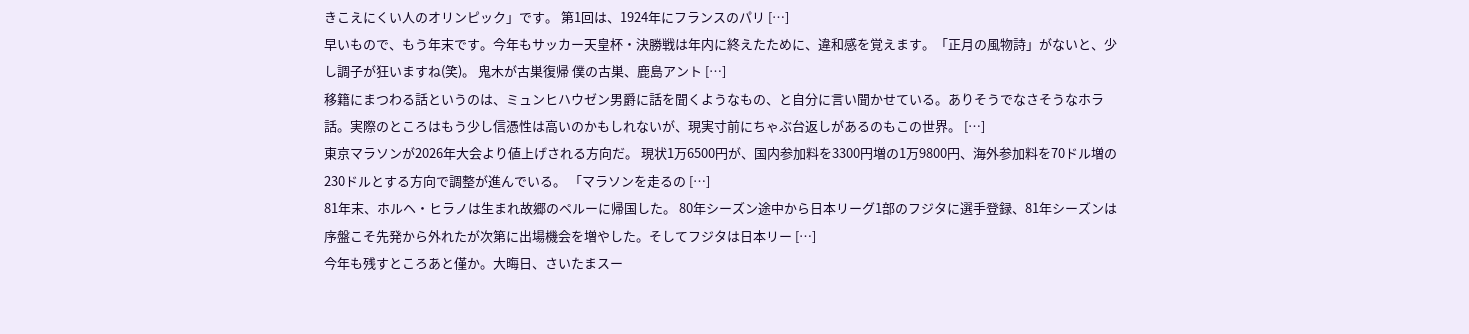きこえにくい人のオリンピック」です。 第1回は、1924年にフランスのパリ […]
早いもので、もう年末です。今年もサッカー天皇杯・決勝戦は年内に終えたために、違和感を覚えます。「正月の風物詩」がないと、少し調子が狂いますね(笑)。 鬼木が古巣復帰 僕の古巣、鹿島アント […]
移籍にまつわる話というのは、ミュンヒハウゼン男爵に話を聞くようなもの、と自分に言い聞かせている。ありそうでなさそうなホラ話。実際のところはもう少し信憑性は高いのかもしれないが、現実寸前にちゃぶ台返しがあるのもこの世界。 […]
東京マラソンが2026年大会より値上げされる方向だ。 現状1万6500円が、国内参加料を3300円増の1万9800円、海外参加料を70ドル増の230ドルとする方向で調整が進んでいる。 「マラソンを走るの […]
81年末、ホルヘ・ヒラノは生まれ故郷のペルーに帰国した。 80年シーズン途中から日本リーグ1部のフジタに選手登録、81年シーズンは序盤こそ先発から外れたが次第に出場機会を増やした。そしてフジタは日本リー […]
今年も残すところあと僅か。大晦日、さいたまスー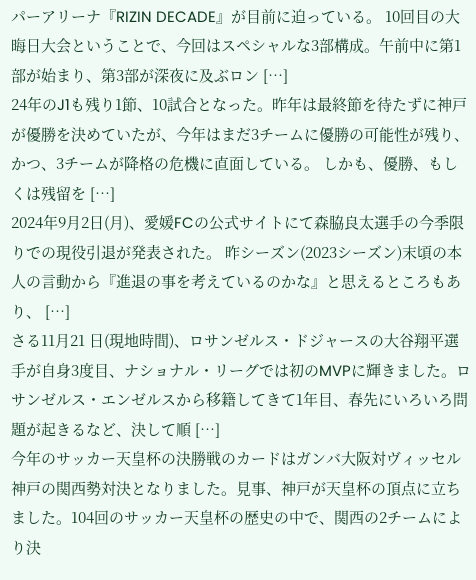パーアリーナ『RIZIN DECADE』が目前に迫っている。 10回目の大晦日大会ということで、今回はスペシャルな3部構成。午前中に第1部が始まり、第3部が深夜に及ぶロン […]
24年のJ1も残り1節、10試合となった。昨年は最終節を待たずに神戸が優勝を決めていたが、今年はまだ3チームに優勝の可能性が残り、かつ、3チームが降格の危機に直面している。 しかも、優勝、もしくは残留を […]
2024年9月2日(月)、愛媛FCの公式サイトにて森脇良太選手の今季限りでの現役引退が発表された。 昨シーズン(2023シーズン)末頃の本人の言動から『進退の事を考えているのかな』と思えるところもあり、 […]
さる11月21 日(現地時間)、ロサンゼルス・ドジャースの大谷翔平選手が自身3度目、ナショナル・リーグでは初のMVPに輝きました。ロサンゼルス・エンゼルスから移籍してきて1年目、春先にいろいろ問題が起きるなど、決して順 […]
今年のサッカー天皇杯の決勝戦のカードはガンバ大阪対ヴィッセル神戸の関西勢対決となりました。見事、神戸が天皇杯の頂点に立ちました。104回のサッカー天皇杯の歴史の中で、関西の2チームにより決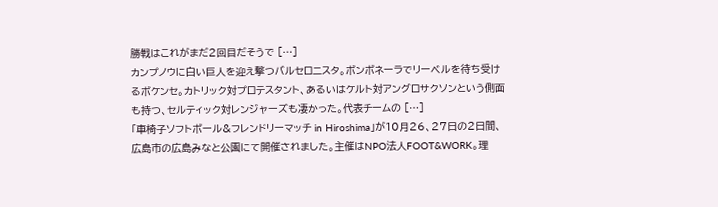勝戦はこれがまだ2回目だそうで […]
カンプノウに白い巨人を迎え撃つバルセロニスタ。ボンボネーラでリーベルを待ち受けるボケンセ。カトリック対プロテスタント、あるいはケルト対アングロサクソンという側面も持つ、セルティック対レンジャーズも凄かった。代表チームの […]
「車椅子ソフトボール&フレンドリーマッチ in Hiroshima」が10月26、27日の2日間、広島市の広島みなと公園にて開催されました。主催はNPO法人FOOT&WORK。理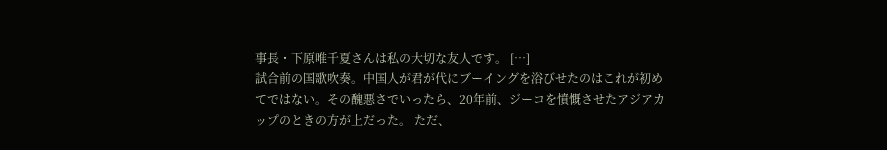事長・下原唯千夏さんは私の大切な友人です。 […]
試合前の国歌吹奏。中国人が君が代にブーイングを浴びせたのはこれが初めてではない。その醜悪さでいったら、20年前、ジーコを憤慨させたアジアカップのときの方が上だった。 ただ、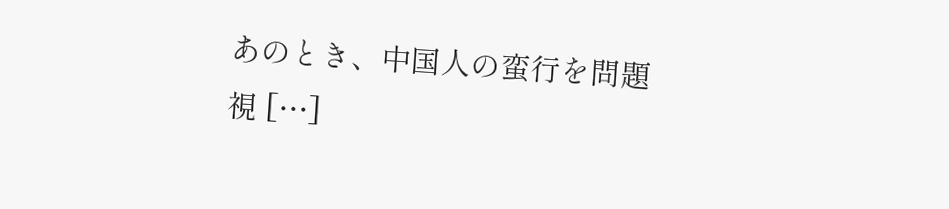あのとき、中国人の蛮行を問題視 […]